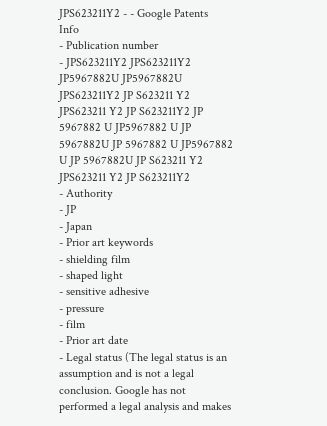JPS623211Y2 - - Google Patents
Info
- Publication number
- JPS623211Y2 JPS623211Y2 JP5967882U JP5967882U JPS623211Y2 JP S623211 Y2 JPS623211 Y2 JP S623211Y2 JP 5967882 U JP5967882 U JP 5967882U JP 5967882 U JP5967882 U JP 5967882U JP S623211 Y2 JPS623211 Y2 JP S623211Y2
- Authority
- JP
- Japan
- Prior art keywords
- shielding film
- shaped light
- sensitive adhesive
- pressure
- film
- Prior art date
- Legal status (The legal status is an assumption and is not a legal conclusion. Google has not performed a legal analysis and makes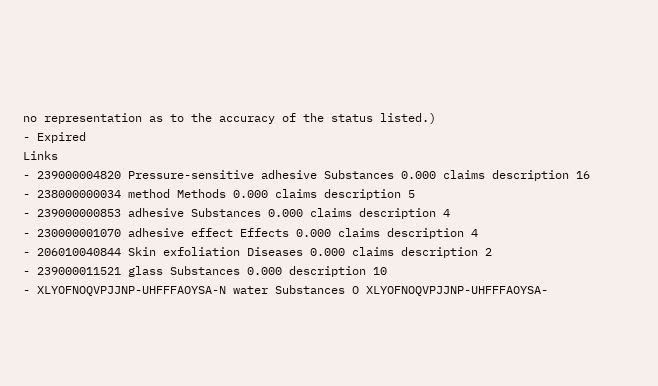no representation as to the accuracy of the status listed.)
- Expired
Links
- 239000004820 Pressure-sensitive adhesive Substances 0.000 claims description 16
- 238000000034 method Methods 0.000 claims description 5
- 239000000853 adhesive Substances 0.000 claims description 4
- 230000001070 adhesive effect Effects 0.000 claims description 4
- 206010040844 Skin exfoliation Diseases 0.000 claims description 2
- 239000011521 glass Substances 0.000 description 10
- XLYOFNOQVPJJNP-UHFFFAOYSA-N water Substances O XLYOFNOQVPJJNP-UHFFFAOYSA-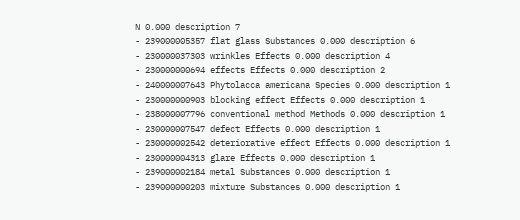N 0.000 description 7
- 239000005357 flat glass Substances 0.000 description 6
- 230000037303 wrinkles Effects 0.000 description 4
- 230000000694 effects Effects 0.000 description 2
- 240000007643 Phytolacca americana Species 0.000 description 1
- 230000000903 blocking effect Effects 0.000 description 1
- 238000007796 conventional method Methods 0.000 description 1
- 230000007547 defect Effects 0.000 description 1
- 230000002542 deteriorative effect Effects 0.000 description 1
- 230000004313 glare Effects 0.000 description 1
- 239000002184 metal Substances 0.000 description 1
- 239000000203 mixture Substances 0.000 description 1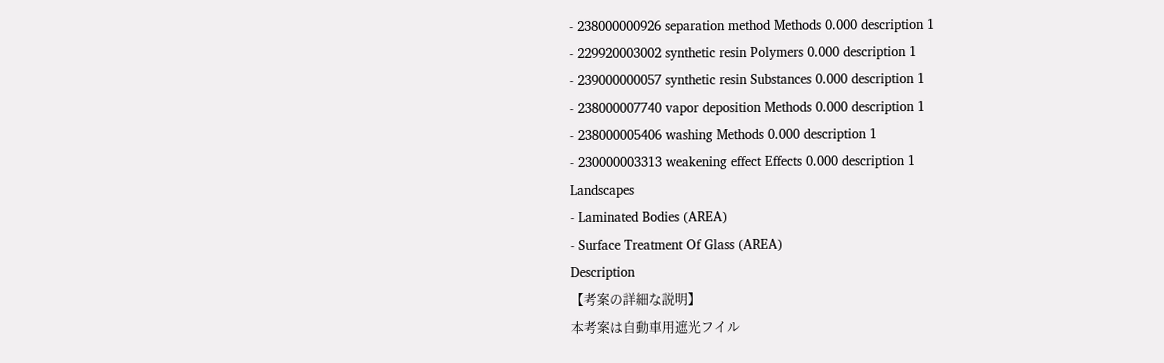- 238000000926 separation method Methods 0.000 description 1
- 229920003002 synthetic resin Polymers 0.000 description 1
- 239000000057 synthetic resin Substances 0.000 description 1
- 238000007740 vapor deposition Methods 0.000 description 1
- 238000005406 washing Methods 0.000 description 1
- 230000003313 weakening effect Effects 0.000 description 1
Landscapes
- Laminated Bodies (AREA)
- Surface Treatment Of Glass (AREA)
Description
【考案の詳細な説明】
本考案は自動車用遮光フイル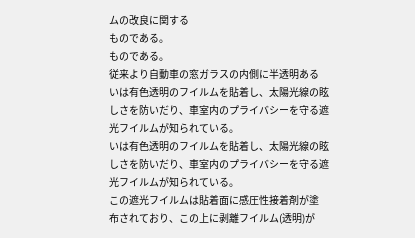ムの改良に関する
ものである。
ものである。
従来より自動車の窓ガラスの内側に半透明ある
いは有色透明のフイルムを貼着し、太陽光線の眩
しさを防いだり、車室内のプライバシーを守る遮
光フイルムが知られている。
いは有色透明のフイルムを貼着し、太陽光線の眩
しさを防いだり、車室内のプライバシーを守る遮
光フイルムが知られている。
この遮光フイルムは貼着面に感圧性接着剤が塗
布されており、この上に剥離フイルム(透明)が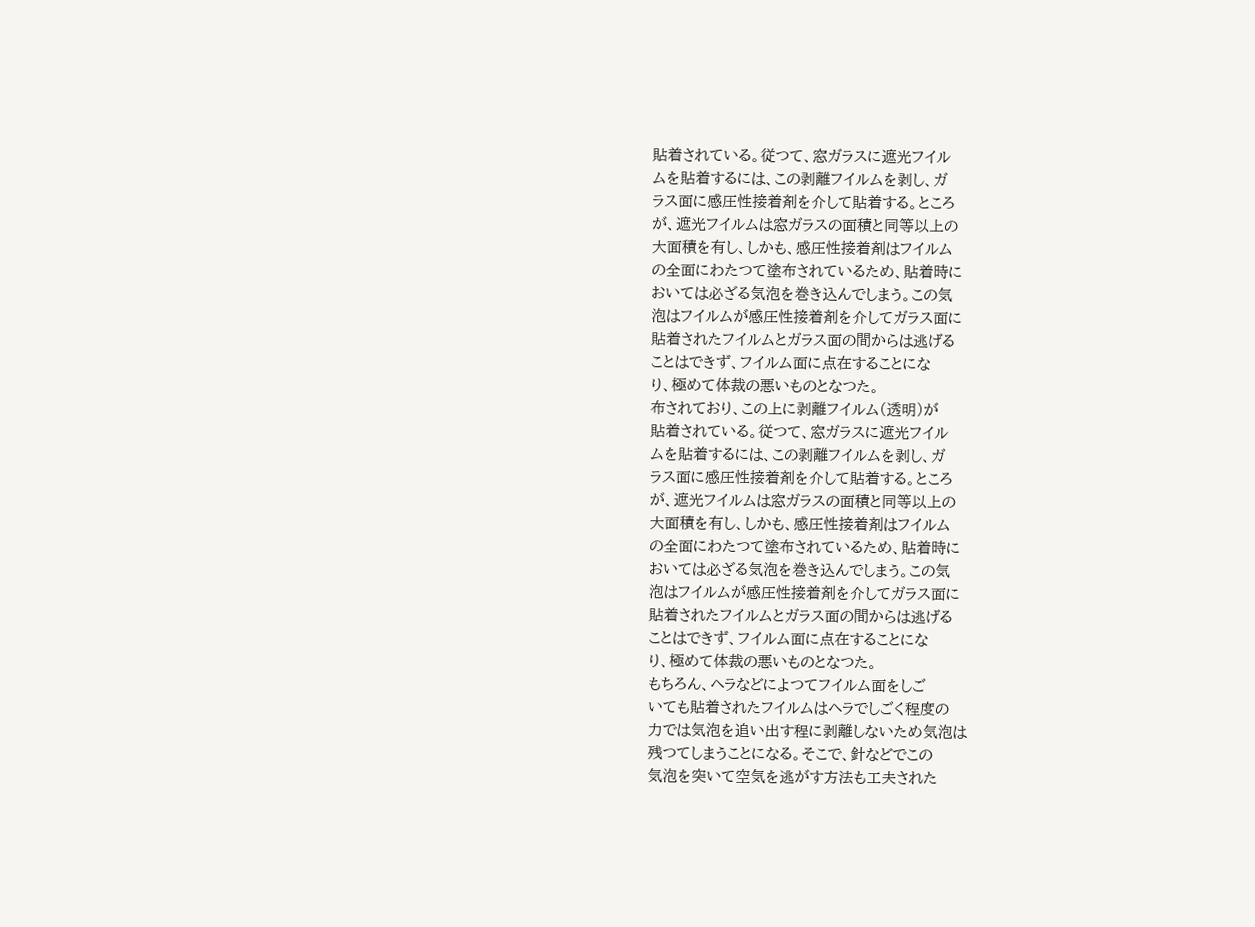貼着されている。従つて、窓ガラスに遮光フイル
ムを貼着するには、この剥離フイルムを剥し、ガ
ラス面に感圧性接着剤を介して貼着する。ところ
が、遮光フイルムは窓ガラスの面積と同等以上の
大面積を有し、しかも、感圧性接着剤はフイルム
の全面にわたつて塗布されているため、貼着時に
おいては必ざる気泡を巻き込んでしまう。この気
泡はフイルムが感圧性接着剤を介してガラス面に
貼着されたフイルムとガラス面の間からは逃げる
ことはできず、フイルム面に点在することにな
り、極めて体裁の悪いものとなつた。
布されており、この上に剥離フイルム(透明)が
貼着されている。従つて、窓ガラスに遮光フイル
ムを貼着するには、この剥離フイルムを剥し、ガ
ラス面に感圧性接着剤を介して貼着する。ところ
が、遮光フイルムは窓ガラスの面積と同等以上の
大面積を有し、しかも、感圧性接着剤はフイルム
の全面にわたつて塗布されているため、貼着時に
おいては必ざる気泡を巻き込んでしまう。この気
泡はフイルムが感圧性接着剤を介してガラス面に
貼着されたフイルムとガラス面の間からは逃げる
ことはできず、フイルム面に点在することにな
り、極めて体裁の悪いものとなつた。
もちろん、ヘラなどによつてフイルム面をしご
いても貼着されたフイルムはヘラでしごく程度の
力では気泡を追い出す程に剥離しないため気泡は
残つてしまうことになる。そこで、針などでこの
気泡を突いて空気を逃がす方法も工夫された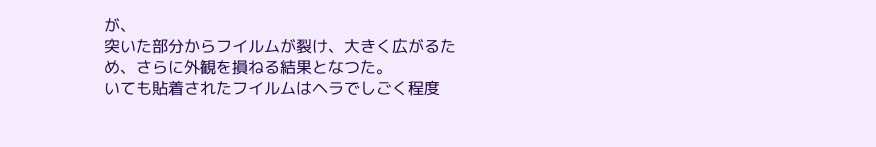が、
突いた部分からフイルムが裂け、大きく広がるた
め、さらに外観を損ねる結果となつた。
いても貼着されたフイルムはヘラでしごく程度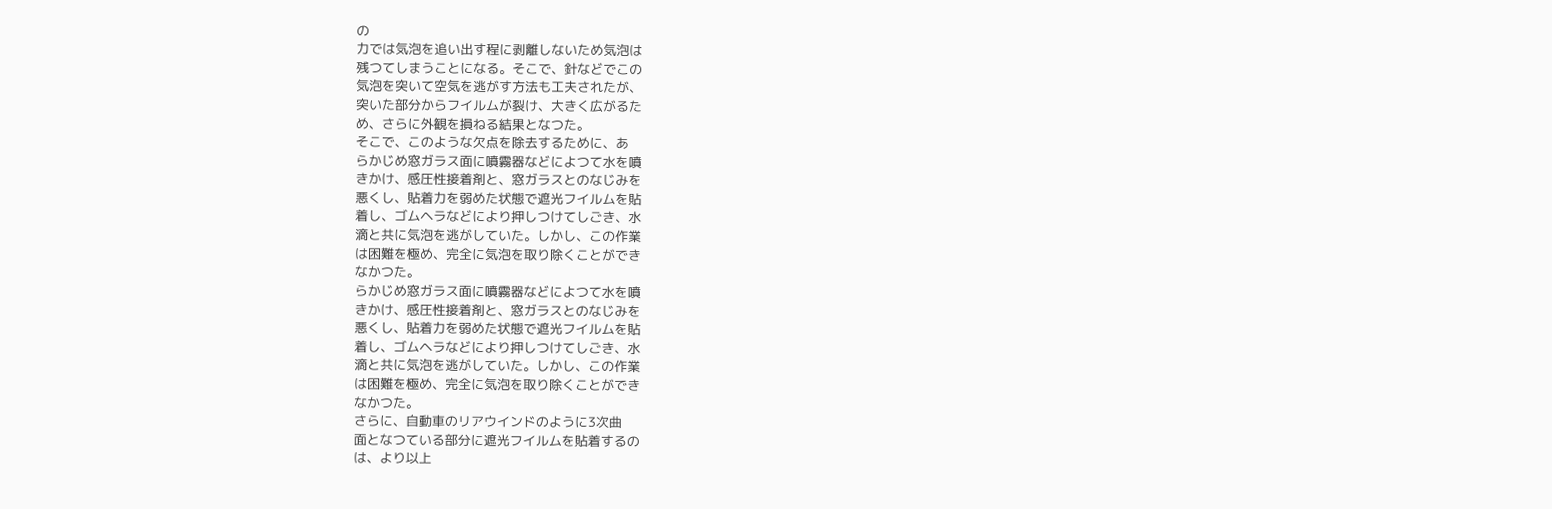の
力では気泡を追い出す程に剥離しないため気泡は
残つてしまうことになる。そこで、針などでこの
気泡を突いて空気を逃がす方法も工夫されたが、
突いた部分からフイルムが裂け、大きく広がるた
め、さらに外観を損ねる結果となつた。
そこで、このような欠点を除去するために、あ
らかじめ窓ガラス面に噴霧器などによつて水を噴
きかけ、感圧性接着剤と、窓ガラスとのなじみを
悪くし、貼着力を弱めた状態で遮光フイルムを貼
着し、ゴムヘラなどにより押しつけてしごき、水
滴と共に気泡を逃がしていた。しかし、この作業
は困難を極め、完全に気泡を取り除くことができ
なかつた。
らかじめ窓ガラス面に噴霧器などによつて水を噴
きかけ、感圧性接着剤と、窓ガラスとのなじみを
悪くし、貼着力を弱めた状態で遮光フイルムを貼
着し、ゴムヘラなどにより押しつけてしごき、水
滴と共に気泡を逃がしていた。しかし、この作業
は困難を極め、完全に気泡を取り除くことができ
なかつた。
さらに、自動車のリアウインドのように3次曲
面となつている部分に遮光フイルムを貼着するの
は、より以上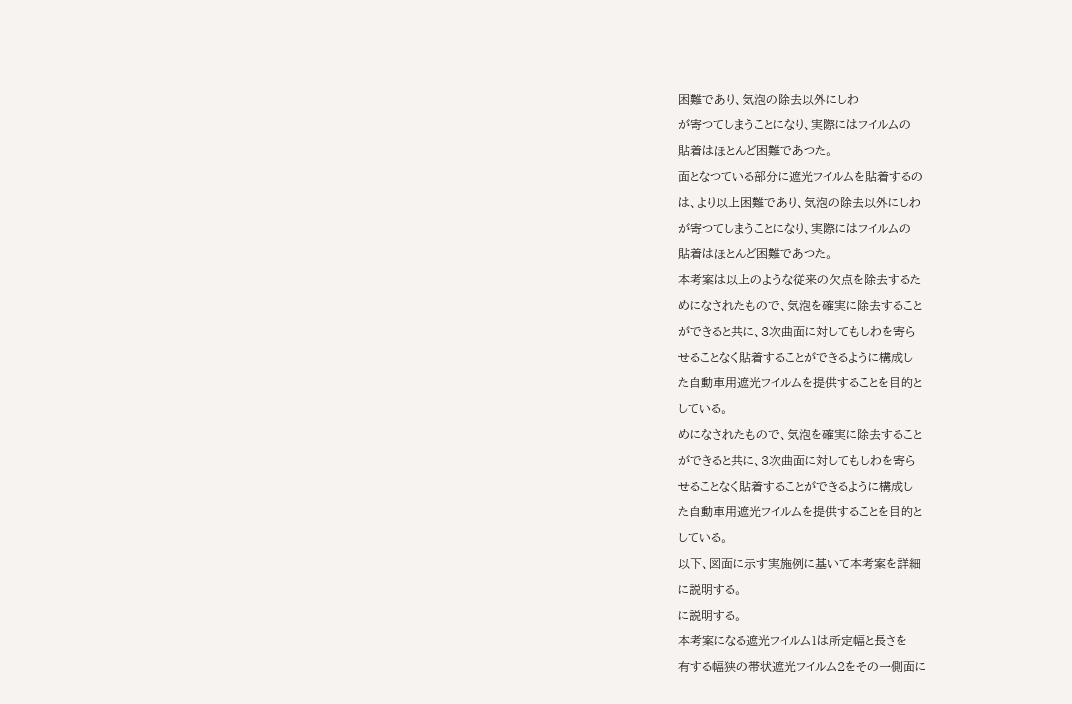困難であり、気泡の除去以外にしわ
が寄つてしまうことになり、実際にはフイルムの
貼着はほとんど困難であつた。
面となつている部分に遮光フイルムを貼着するの
は、より以上困難であり、気泡の除去以外にしわ
が寄つてしまうことになり、実際にはフイルムの
貼着はほとんど困難であつた。
本考案は以上のような従来の欠点を除去するた
めになされたもので、気泡を確実に除去すること
ができると共に、3次曲面に対してもしわを寄ら
せることなく貼着することができるように構成し
た自動車用遮光フイルムを提供することを目的と
している。
めになされたもので、気泡を確実に除去すること
ができると共に、3次曲面に対してもしわを寄ら
せることなく貼着することができるように構成し
た自動車用遮光フイルムを提供することを目的と
している。
以下、図面に示す実施例に基いて本考案を詳細
に説明する。
に説明する。
本考案になる遮光フイルム1は所定幅と長さを
有する幅狭の帯状遮光フイルム2をその一側面に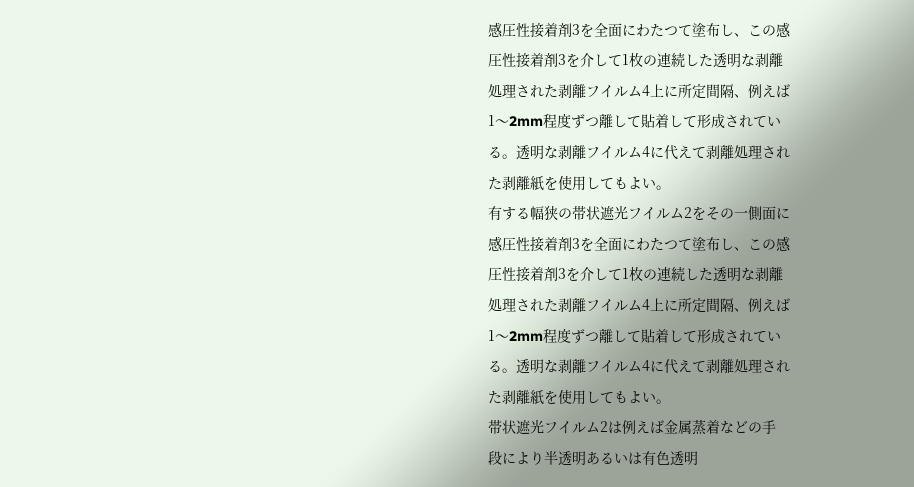感圧性接着剤3を全面にわたつて塗布し、この感
圧性接着剤3を介して1枚の連続した透明な剥離
処理された剥離フイルム4上に所定間隔、例えば
1〜2mm程度ずつ離して貼着して形成されてい
る。透明な剥離フイルム4に代えて剥離処理され
た剥離紙を使用してもよい。
有する幅狭の帯状遮光フイルム2をその一側面に
感圧性接着剤3を全面にわたつて塗布し、この感
圧性接着剤3を介して1枚の連続した透明な剥離
処理された剥離フイルム4上に所定間隔、例えば
1〜2mm程度ずつ離して貼着して形成されてい
る。透明な剥離フイルム4に代えて剥離処理され
た剥離紙を使用してもよい。
帯状遮光フイルム2は例えば金属蒸着などの手
段により半透明あるいは有色透明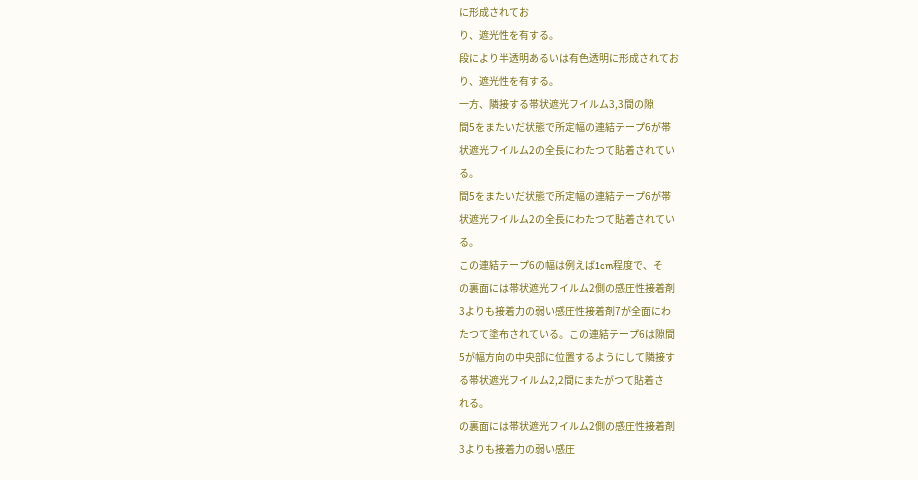に形成されてお
り、遮光性を有する。
段により半透明あるいは有色透明に形成されてお
り、遮光性を有する。
一方、隣接する帯状遮光フイルム3,3間の隙
間5をまたいだ状態で所定幅の連結テープ6が帯
状遮光フイルム2の全長にわたつて貼着されてい
る。
間5をまたいだ状態で所定幅の連結テープ6が帯
状遮光フイルム2の全長にわたつて貼着されてい
る。
この連結テープ6の幅は例えば1cm程度で、そ
の裏面には帯状遮光フイルム2側の感圧性接着剤
3よりも接着力の弱い感圧性接着剤7が全面にわ
たつて塗布されている。この連結テープ6は隙間
5が幅方向の中央部に位置するようにして隣接す
る帯状遮光フイルム2,2間にまたがつて貼着さ
れる。
の裏面には帯状遮光フイルム2側の感圧性接着剤
3よりも接着力の弱い感圧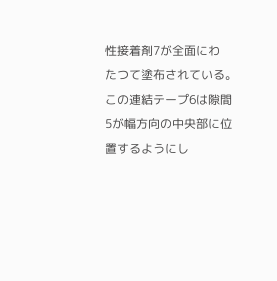性接着剤7が全面にわ
たつて塗布されている。この連結テープ6は隙間
5が幅方向の中央部に位置するようにし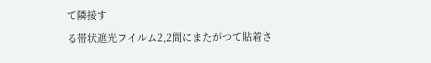て隣接す
る帯状遮光フイルム2,2間にまたがつて貼着さ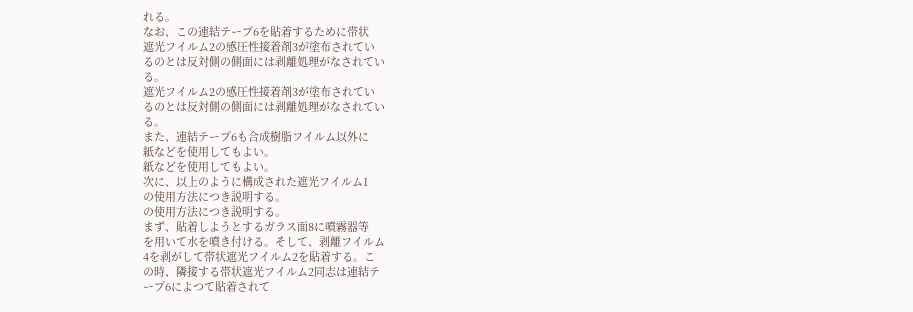れる。
なお、この連結テープ6を貼着するために帯状
遮光フイルム2の感圧性接着剤3が塗布されてい
るのとは反対側の側面には剥離処理がなされてい
る。
遮光フイルム2の感圧性接着剤3が塗布されてい
るのとは反対側の側面には剥離処理がなされてい
る。
また、連結テープ6も合成樹脂フイルム以外に
紙などを使用してもよい。
紙などを使用してもよい。
次に、以上のように構成された遮光フイルム1
の使用方法につき説明する。
の使用方法につき説明する。
まず、貼着しようとするガラス面8に噴霧器等
を用いて水を噴き付ける。そして、剥離フイルム
4を剥がして帯状遮光フイルム2を貼着する。こ
の時、隣接する帯状遮光フイルム2同志は連結テ
ープ6によつて貼着されて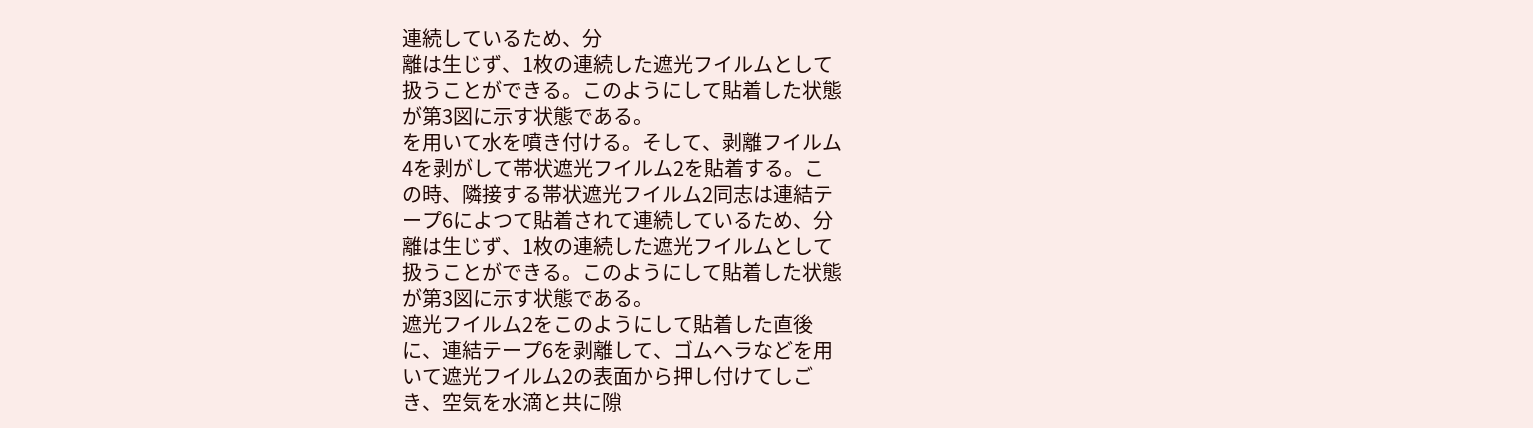連続しているため、分
離は生じず、1枚の連続した遮光フイルムとして
扱うことができる。このようにして貼着した状態
が第3図に示す状態である。
を用いて水を噴き付ける。そして、剥離フイルム
4を剥がして帯状遮光フイルム2を貼着する。こ
の時、隣接する帯状遮光フイルム2同志は連結テ
ープ6によつて貼着されて連続しているため、分
離は生じず、1枚の連続した遮光フイルムとして
扱うことができる。このようにして貼着した状態
が第3図に示す状態である。
遮光フイルム2をこのようにして貼着した直後
に、連結テープ6を剥離して、ゴムヘラなどを用
いて遮光フイルム2の表面から押し付けてしご
き、空気を水滴と共に隙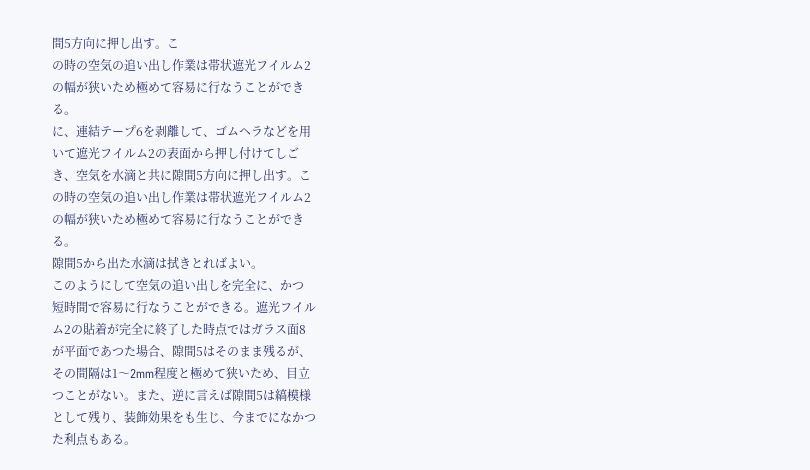間5方向に押し出す。こ
の時の空気の追い出し作業は帯状遮光フイルム2
の幅が狭いため極めて容易に行なうことができ
る。
に、連結テープ6を剥離して、ゴムヘラなどを用
いて遮光フイルム2の表面から押し付けてしご
き、空気を水滴と共に隙間5方向に押し出す。こ
の時の空気の追い出し作業は帯状遮光フイルム2
の幅が狭いため極めて容易に行なうことができ
る。
隙間5から出た水滴は拭きとればよい。
このようにして空気の追い出しを完全に、かつ
短時間で容易に行なうことができる。遮光フイル
ム2の貼着が完全に終了した時点ではガラス面8
が平面であつた場合、隙間5はそのまま残るが、
その間隔は1〜2mm程度と極めて狭いため、目立
つことがない。また、逆に言えば隙間5は縞模様
として残り、装飾効果をも生じ、今までになかつ
た利点もある。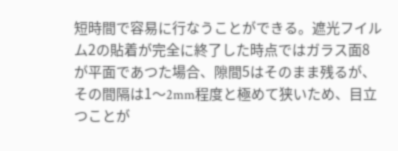短時間で容易に行なうことができる。遮光フイル
ム2の貼着が完全に終了した時点ではガラス面8
が平面であつた場合、隙間5はそのまま残るが、
その間隔は1〜2mm程度と極めて狭いため、目立
つことが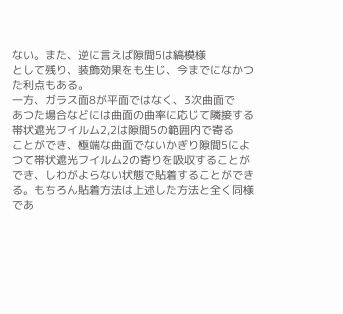ない。また、逆に言えば隙間5は縞模様
として残り、装飾効果をも生じ、今までになかつ
た利点もある。
一方、ガラス面8が平面ではなく、3次曲面で
あつた場合などには曲面の曲率に応じて隣接する
帯状遮光フイルム2,2は隙間5の範囲内で寄る
ことができ、極端な曲面でないかぎり隙間5によ
つて帯状遮光フイルム2の寄りを吸収することが
でき、しわがよらない状態で貼着することができ
る。もちろん貼着方法は上述した方法と全く同様
であ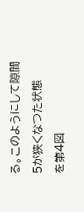る。このようにして隙間5が狭くなつた状態
を第4図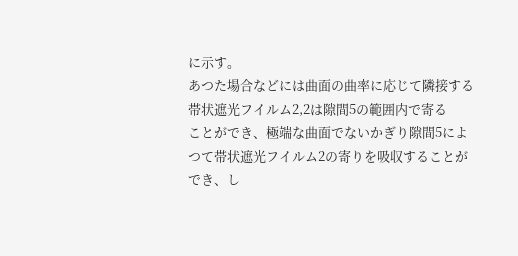に示す。
あつた場合などには曲面の曲率に応じて隣接する
帯状遮光フイルム2,2は隙間5の範囲内で寄る
ことができ、極端な曲面でないかぎり隙間5によ
つて帯状遮光フイルム2の寄りを吸収することが
でき、し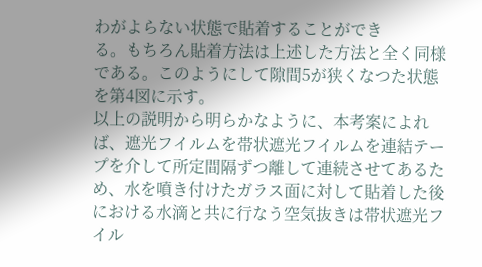わがよらない状態で貼着することができ
る。もちろん貼着方法は上述した方法と全く同様
である。このようにして隙間5が狭くなつた状態
を第4図に示す。
以上の説明から明らかなように、本考案によれ
ば、遮光フイルムを帯状遮光フイルムを連結テー
プを介して所定間隔ずつ離して連続させてあるた
め、水を噴き付けたガラス面に対して貼着した後
における水滴と共に行なう空気抜きは帯状遮光フ
イル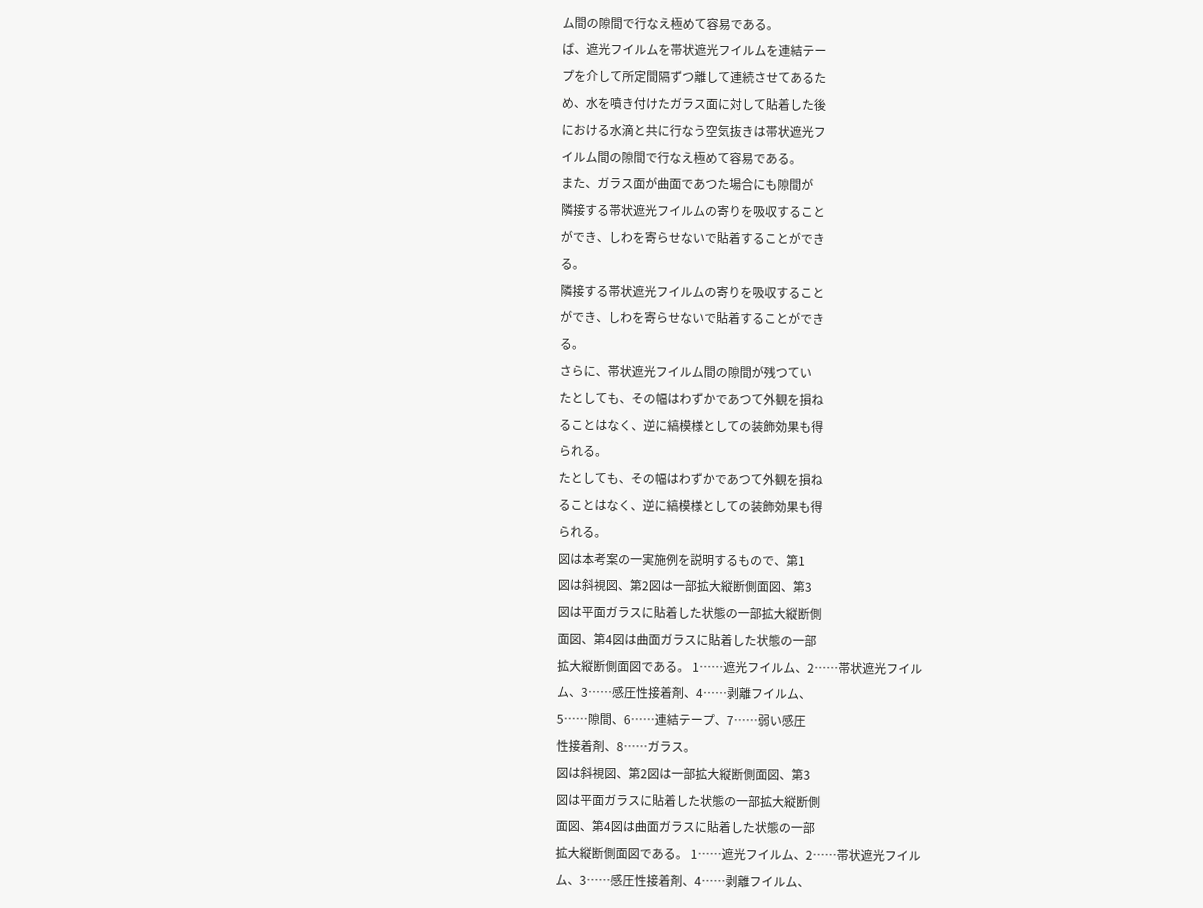ム間の隙間で行なえ極めて容易である。
ば、遮光フイルムを帯状遮光フイルムを連結テー
プを介して所定間隔ずつ離して連続させてあるた
め、水を噴き付けたガラス面に対して貼着した後
における水滴と共に行なう空気抜きは帯状遮光フ
イルム間の隙間で行なえ極めて容易である。
また、ガラス面が曲面であつた場合にも隙間が
隣接する帯状遮光フイルムの寄りを吸収すること
ができ、しわを寄らせないで貼着することができ
る。
隣接する帯状遮光フイルムの寄りを吸収すること
ができ、しわを寄らせないで貼着することができ
る。
さらに、帯状遮光フイルム間の隙間が残つてい
たとしても、その幅はわずかであつて外観を損ね
ることはなく、逆に縞模様としての装飾効果も得
られる。
たとしても、その幅はわずかであつて外観を損ね
ることはなく、逆に縞模様としての装飾効果も得
られる。
図は本考案の一実施例を説明するもので、第1
図は斜視図、第2図は一部拡大縦断側面図、第3
図は平面ガラスに貼着した状態の一部拡大縦断側
面図、第4図は曲面ガラスに貼着した状態の一部
拡大縦断側面図である。 1……遮光フイルム、2……帯状遮光フイル
ム、3……感圧性接着剤、4……剥離フイルム、
5……隙間、6……連結テープ、7……弱い感圧
性接着剤、8……ガラス。
図は斜視図、第2図は一部拡大縦断側面図、第3
図は平面ガラスに貼着した状態の一部拡大縦断側
面図、第4図は曲面ガラスに貼着した状態の一部
拡大縦断側面図である。 1……遮光フイルム、2……帯状遮光フイル
ム、3……感圧性接着剤、4……剥離フイルム、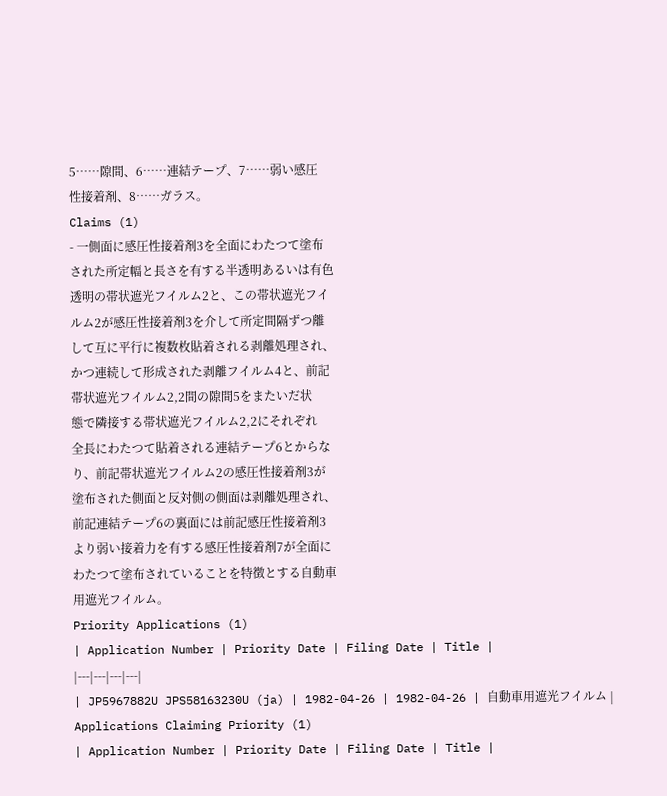5……隙間、6……連結テープ、7……弱い感圧
性接着剤、8……ガラス。
Claims (1)
- 一側面に感圧性接着剤3を全面にわたつて塗布
された所定幅と長さを有する半透明あるいは有色
透明の帯状遮光フイルム2と、この帯状遮光フイ
ルム2が感圧性接着剤3を介して所定間隔ずつ離
して互に平行に複数枚貼着される剥離処理され、
かつ連続して形成された剥離フイルム4と、前記
帯状遮光フイルム2,2間の隙間5をまたいだ状
態で隣接する帯状遮光フイルム2,2にそれぞれ
全長にわたつて貼着される連結テープ6とからな
り、前記帯状遮光フイルム2の感圧性接着剤3が
塗布された側面と反対側の側面は剥離処理され、
前記連結テープ6の裏面には前記感圧性接着剤3
より弱い接着力を有する感圧性接着剤7が全面に
わたつて塗布されていることを特徴とする自動車
用遮光フイルム。
Priority Applications (1)
| Application Number | Priority Date | Filing Date | Title |
|---|---|---|---|
| JP5967882U JPS58163230U (ja) | 1982-04-26 | 1982-04-26 | 自動車用遮光フイルム |
Applications Claiming Priority (1)
| Application Number | Priority Date | Filing Date | Title |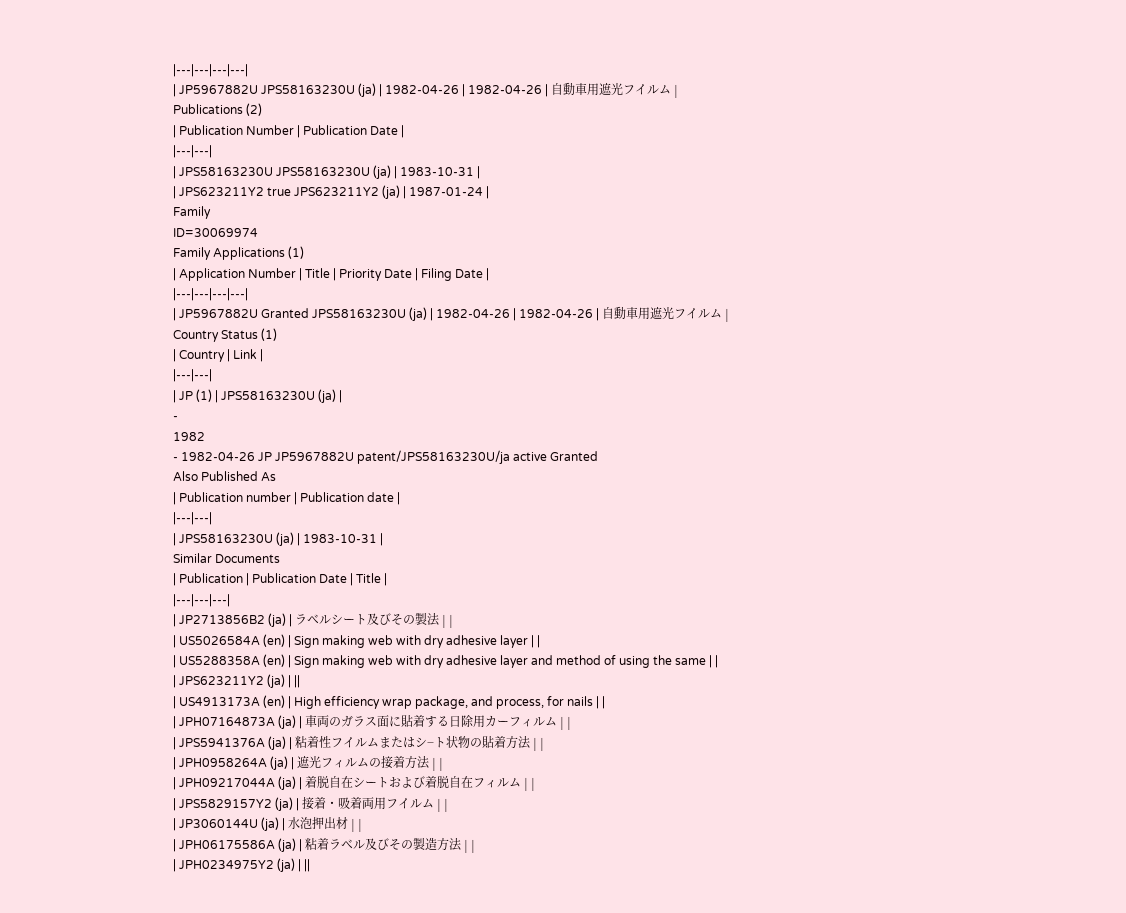|---|---|---|---|
| JP5967882U JPS58163230U (ja) | 1982-04-26 | 1982-04-26 | 自動車用遮光フイルム |
Publications (2)
| Publication Number | Publication Date |
|---|---|
| JPS58163230U JPS58163230U (ja) | 1983-10-31 |
| JPS623211Y2 true JPS623211Y2 (ja) | 1987-01-24 |
Family
ID=30069974
Family Applications (1)
| Application Number | Title | Priority Date | Filing Date |
|---|---|---|---|
| JP5967882U Granted JPS58163230U (ja) | 1982-04-26 | 1982-04-26 | 自動車用遮光フイルム |
Country Status (1)
| Country | Link |
|---|---|
| JP (1) | JPS58163230U (ja) |
-
1982
- 1982-04-26 JP JP5967882U patent/JPS58163230U/ja active Granted
Also Published As
| Publication number | Publication date |
|---|---|
| JPS58163230U (ja) | 1983-10-31 |
Similar Documents
| Publication | Publication Date | Title |
|---|---|---|
| JP2713856B2 (ja) | ラベルシート及びその製法 | |
| US5026584A (en) | Sign making web with dry adhesive layer | |
| US5288358A (en) | Sign making web with dry adhesive layer and method of using the same | |
| JPS623211Y2 (ja) | ||
| US4913173A (en) | High efficiency wrap package, and process, for nails | |
| JPH07164873A (ja) | 車両のガラス面に貼着する日除用カーフィルム | |
| JPS5941376A (ja) | 粘着性フイルムまたはシ−ト状物の貼着方法 | |
| JPH0958264A (ja) | 遮光フィルムの接着方法 | |
| JPH09217044A (ja) | 着脱自在シートおよび着脱自在フィルム | |
| JPS5829157Y2 (ja) | 接着・吸着両用フイルム | |
| JP3060144U (ja) | 水泡押出材 | |
| JPH06175586A (ja) | 粘着ラベル及びその製造方法 | |
| JPH0234975Y2 (ja) | ||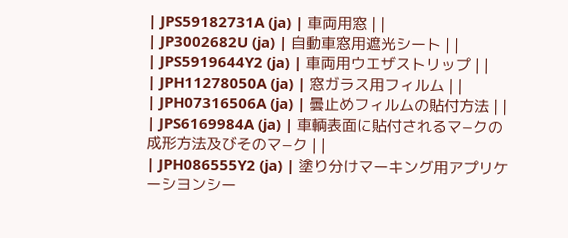| JPS59182731A (ja) | 車両用窓 | |
| JP3002682U (ja) | 自動車窓用遮光シート | |
| JPS5919644Y2 (ja) | 車両用ウエザストリップ | |
| JPH11278050A (ja) | 窓ガラス用フィルム | |
| JPH07316506A (ja) | 曇止めフィルムの貼付方法 | |
| JPS6169984A (ja) | 車輌表面に貼付されるマ−クの成形方法及びそのマ−ク | |
| JPH086555Y2 (ja) | 塗り分けマーキング用アプリケーシヨンシー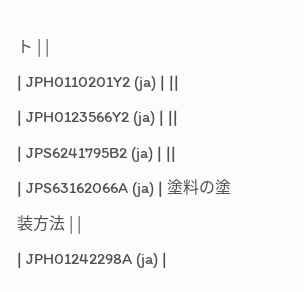ト | |
| JPH0110201Y2 (ja) | ||
| JPH0123566Y2 (ja) | ||
| JPS6241795B2 (ja) | ||
| JPS63162066A (ja) | 塗料の塗装方法 | |
| JPH01242298A (ja) |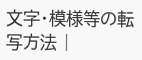文字・模様等の転写方法 |